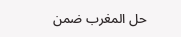حل المغرب ضمن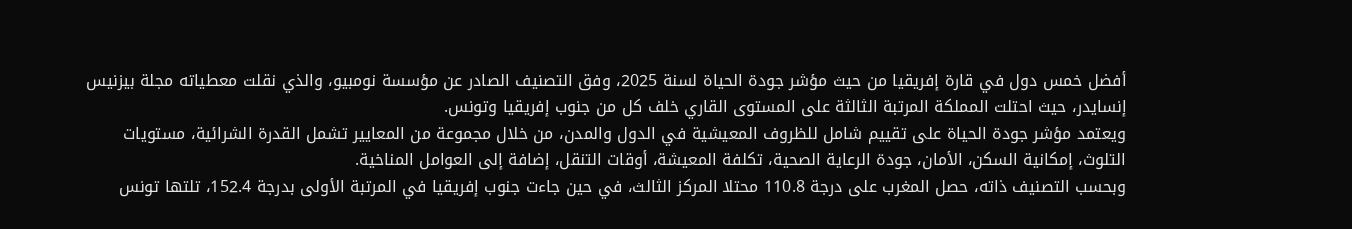أفضل خمس دول في قارة إفريقيا من حيث مؤشر جودة الحياة لسنة 2025، وفق التصنيف الصادر عن مؤسسة نومبيو، والذي نقلت معطياته مجلة بيزنيس إنسايدر، حيث احتلت المملكة المرتبة الثالثة على المستوى القاري خلف كل من جنوب إفريقيا وتونس.
ويعتمد مؤشر جودة الحياة على تقييم شامل للظروف المعيشية في الدول والمدن، من خلال مجموعة من المعايير تشمل القدرة الشرائية، مستويات التلوث، إمكانية السكن، الأمان، جودة الرعاية الصحية، تكلفة المعيشة، أوقات التنقل، إضافة إلى العوامل المناخية.
وبحسب التصنيف ذاته، حصل المغرب على درجة 110.8 محتلا المركز الثالث، في حين جاءت جنوب إفريقيا في المرتبة الأولى بدرجة 152.4، تلتها تونس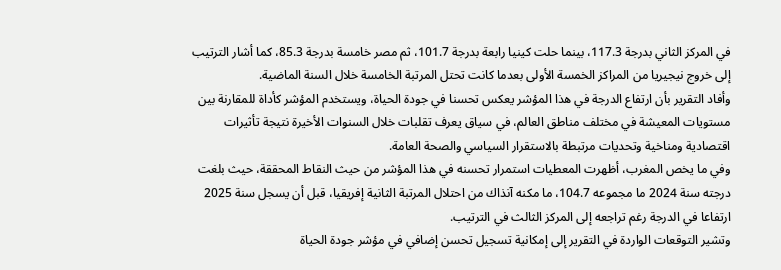في المركز الثاني بدرجة 117.3، بينما حلت كينيا رابعة بدرجة 101.7، ثم مصر خامسة بدرجة 85.3، كما أشار الترتيب إلى خروج نيجيريا من المراكز الخمسة الأولى بعدما كانت تحتل المرتبة الخامسة خلال السنة الماضية.
وأفاد التقرير بأن ارتفاع الدرجة في هذا المؤشر يعكس تحسنا في جودة الحياة، ويستخدم المؤشر كأداة للمقارنة بين مستويات المعيشة في مختلف مناطق العالم، في سياق يعرف تقلبات خلال السنوات الأخيرة نتيجة تأثيرات اقتصادية ومناخية وتحديات مرتبطة بالاستقرار السياسي والصحة العامة.
وفي ما يخص المغرب، أظهرت المعطيات استمرار تحسنه في هذا المؤشر من حيث النقاط المحققة، حيث بلغت درجته سنة 2024 ما مجموعه 104.7، ما مكنه آنذاك من احتلال المرتبة الثانية إفريقيا، قبل أن يسجل سنة 2025 ارتفاعا في الدرجة رغم تراجعه إلى المركز الثالث في الترتيب.
وتشير التوقعات الواردة في التقرير إلى إمكانية تسجيل تحسن إضافي في مؤشر جودة الحياة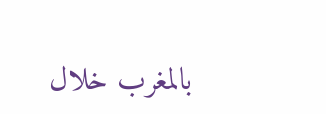بالمغرب خلال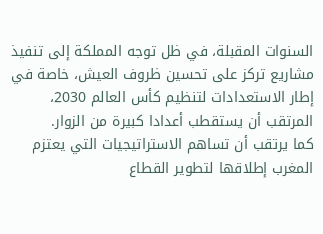السنوات المقبلة، في ظل توجه المملكة إلى تنفيذ مشاريع تركز على تحسين ظروف العيش، خاصة في إطار الاستعدادات لتنظيم كأس العالم 2030، المرتقب أن يستقطب أعدادا كبيرة من الزوار.
كما يرتقب أن تساهم الاستراتيجيات التي يعتزم المغرب إطلاقها لتطوير القطاع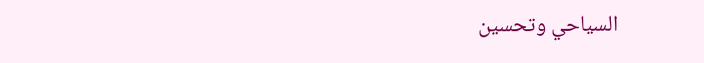السياحي وتحسين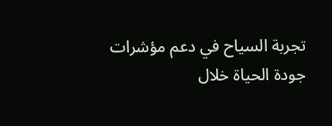تجربة السياح في دعم مؤشرات جودة الحياة خلال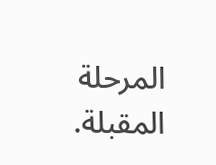المرحلة المقبلة.